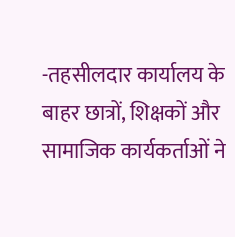-तहसीलदार कार्यालय के बाहर छात्रों, शिक्षकों और सामाजिक कार्यकर्ताओं ने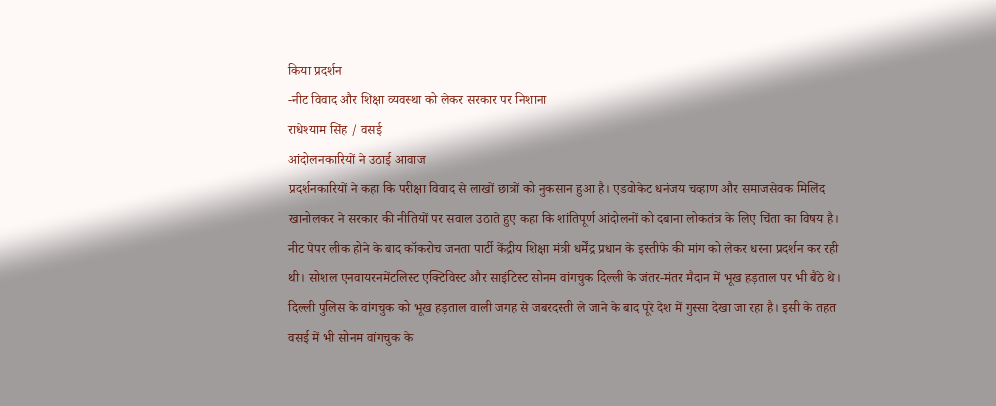किया प्रदर्शन
-नीट विवाद और शिक्षा व्यवस्था को लेकर सरकार पर निशाना
राधेश्याम सिंह / वसई
आंदोलनकारियों ने उठाई आवाज
प्रदर्शनकारियों ने कहा कि परीक्षा विवाद से लाखों छात्रों को नुकसान हुआ है। एडवोकेट धनंजय चव्हाण और समाजसेवक मिलिंद खानोलकर ने सरकार की नीतियों पर सवाल उठाते हुए कहा कि शांतिपूर्ण आंदोलनों को दबाना लोकतंत्र के लिए चिंता का विषय है।
नीट पेपर लीक होने के बाद कॉकरोच जनता पार्टी केंद्रीय शिक्षा मंत्री धर्मेंद्र प्रधान के इस्तीफे की मांग को लेकर धरना प्रदर्शन कर रही थी। सोशल एनवायरनमेंटलिस्ट एक्टिविस्ट और साइंटिस्ट सोनम वांगचुक दिल्ली के जंतर-मंतर मैदान में भूख हड़ताल पर भी बैठे थे। दिल्ली पुलिस के वांगचुक को भूख हड़ताल वाली जगह से जबरदस्ती ले जाने के बाद पूरे देश में गुस्सा देखा जा रहा है। इसी के तहत वसई में भी सोनम वांगचुक के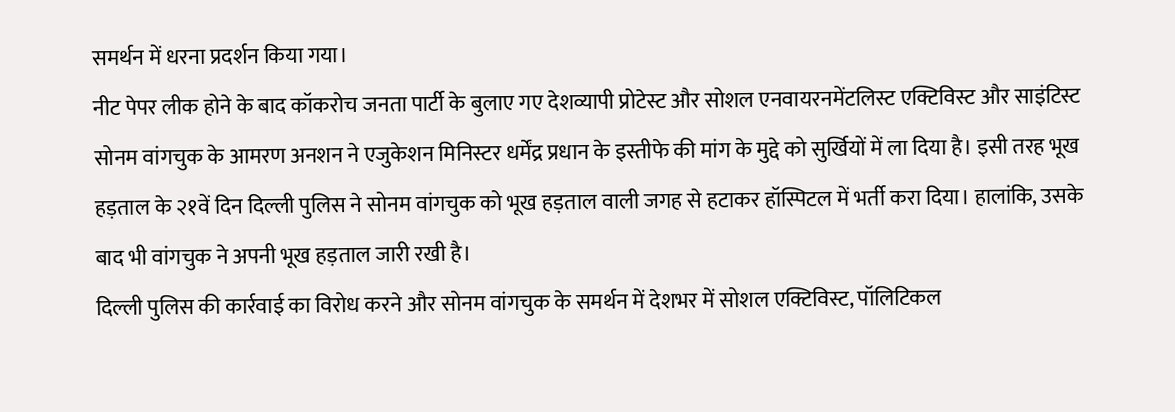समर्थन में धरना प्रदर्शन किया गया।
नीट पेपर लीक होने के बाद कॉकरोच जनता पार्टी के बुलाए गए देशव्यापी प्रोटेस्ट और सोशल एनवायरनमेंटलिस्ट एक्टिविस्ट और साइंटिस्ट सोनम वांगचुक के आमरण अनशन ने एजुकेशन मिनिस्टर धर्मेंद्र प्रधान के इस्तीफे की मांग के मुद्दे को सुर्खियों में ला दिया है। इसी तरह भूख हड़ताल के २१वें दिन दिल्ली पुलिस ने सोनम वांगचुक को भूख हड़ताल वाली जगह से हटाकर हॉस्पिटल में भर्ती करा दिया। हालांकि, उसके बाद भी वांगचुक ने अपनी भूख हड़ताल जारी रखी है।
दिल्ली पुलिस की कार्रवाई का विरोध करने और सोनम वांगचुक के समर्थन में देशभर में सोशल एक्टिविस्ट, पॉलिटिकल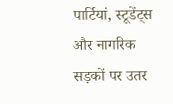पार्टियां, स्टूडेंट्स और नागरिक सड़कों पर उतर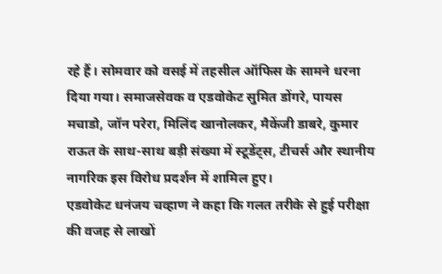रहे हैं। सोमवार को वसई में तहसील ऑफिस के सामने धरना दिया गया। समाजसेवक व एडवोकेट सुमित डोंगरे, पायस मचाडो, जॉन परेरा, मिलिंद खानोलकर, मैकेंजी डाबरे, कुमार राऊत के साथ-साथ बड़ी संख्या में स्टूडेंट्स, टीचर्स और स्थानीय नागरिक इस विरोध प्रदर्शन में शामिल हुए।
एडवोकेट धनंजय चव्हाण ने कहा कि गलत तरीके से हुई परीक्षा की वजह से लाखों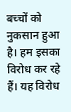बच्चों को नुकसान हुआ है। हम इसका विरोध कर रहे हैं। यह विरोध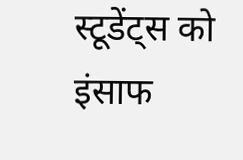स्टूडेंट्स को इंसाफ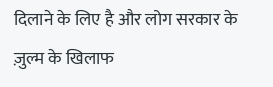दिलाने के लिए है और लोग सरकार के ज़ुल्म के खिलाफ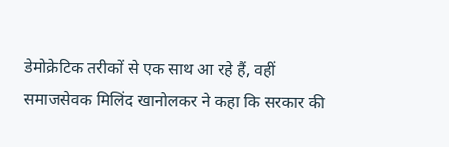डेमोक्रेटिक तरीकों से एक साथ आ रहे हैं, वहीं समाजसेवक मिलिंद खानोलकर ने कहा कि सरकार की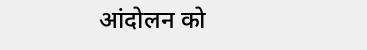आंदोलन को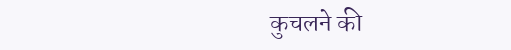कुचलने की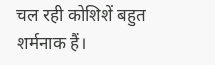चल रही कोशिशें बहुत शर्मनाक हैं।